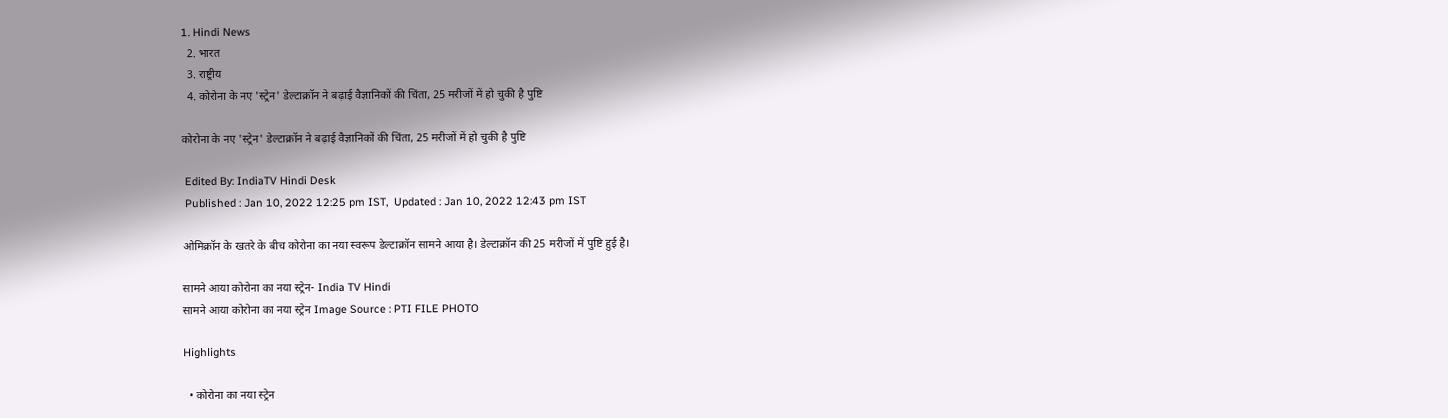1. Hindi News
  2. भारत
  3. राष्ट्रीय
  4. कोरोना के नए 'स्ट्रेन' डेल्टाक्रॉन ने बढ़ाई वैज्ञानिकों की चिंता, 25 मरीजों में हो चुकी है पुष्टि

कोरोना के नए 'स्ट्रेन' डेल्टाक्रॉन ने बढ़ाई वैज्ञानिकों की चिंता, 25 मरीजों में हो चुकी है पुष्टि

 Edited By: IndiaTV Hindi Desk
 Published : Jan 10, 2022 12:25 pm IST,  Updated : Jan 10, 2022 12:43 pm IST

ओमिक्रॉन के खतरे के बीच कोरोना का नया स्वरूप डेल्टाक्रॉन सामने आया है। डेल्टाक्रॉन की 25 मरीजों में पुष्टि हुई है।

सामने आया कोरोना का नया स्ट्रेन- India TV Hindi
सामने आया कोरोना का नया स्ट्रेन Image Source : PTI FILE PHOTO

Highlights

  • कोरोना का नया स्ट्रेन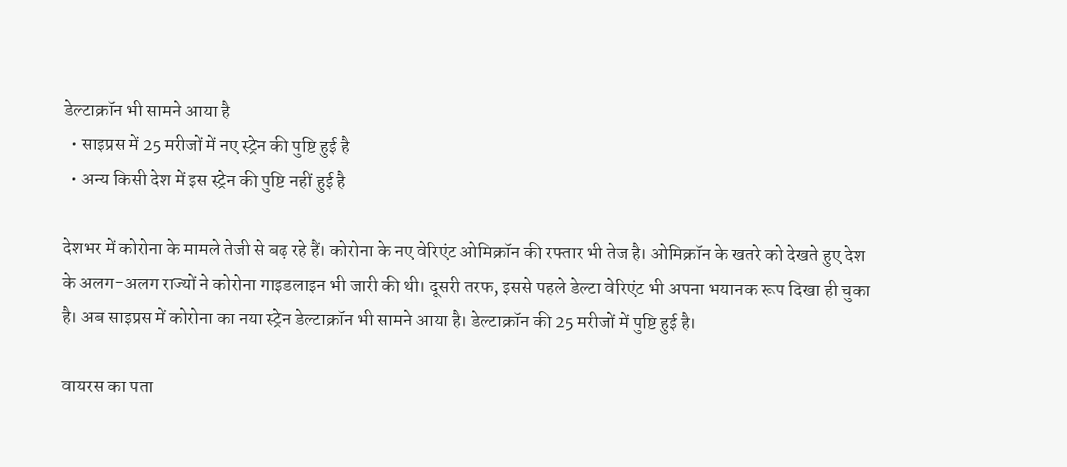डेल्टाक्रॉन भी सामने आया है
  • साइप्रस में 25 मरीजों में नए स्ट्रेन की पुष्टि हुई है
  • अन्य किसी देश में इस स्ट्रेन की पुष्टि नहीं हुई है

देशभर में कोरोना के मामले तेजी से बढ़ रहे हैं। कोरोना के नए वेरिएंट ओमिक्रॉन की रफ्तार भी तेज है। ओमिक्रॉन के खतरे को देखते हुए देश के अलग-अलग राज्यों ने कोरोना गाइडलाइन भी जारी की थी। दूसरी तरफ, इससे पहले डेल्टा वेरिएंट भी अपना भयानक रूप दिखा ही चुका है। अब साइप्रस में कोरोना का नया स्ट्रेन डेल्टाक्रॉन भी सामने आया है। डेल्टाक्रॉन की 25 मरीजों में पुष्टि हुई है।

वायरस का पता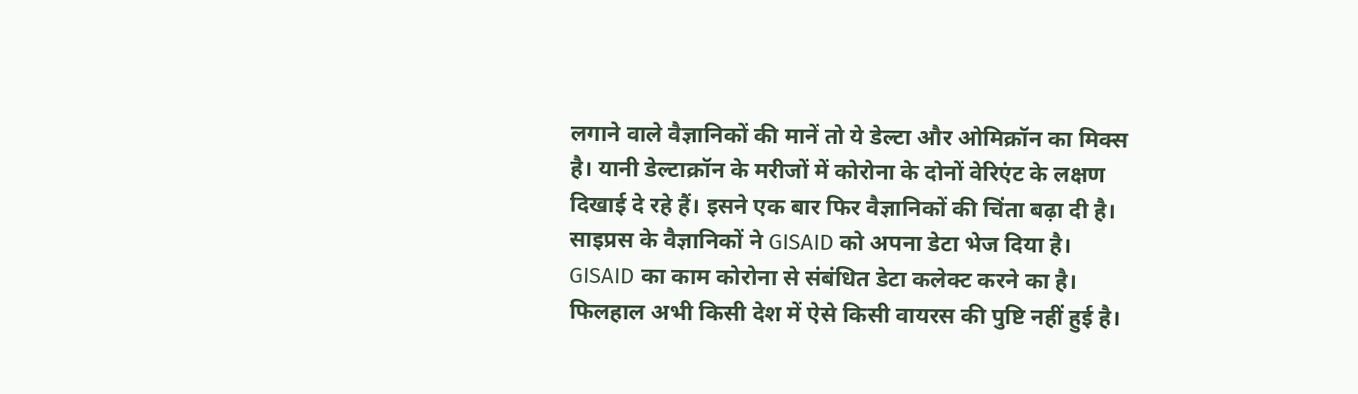लगाने वाले वैज्ञानिकों की मानें तो ये डेल्टा और ओमिक्रॉन का मिक्स है। यानी डेल्टाक्रॉन के मरीजों में कोरोना के दोनों वेरिएंट के लक्षण दिखाई दे रहे हैं। इसने एक बार फिर वैज्ञानिकों की चिंता बढ़ा दी है। साइप्रस के वैज्ञानिकों ने GISAID को अपना डेटा भेज दिया है। GISAID का काम कोरोना से संबंधित डेटा कलेक्ट करने का है। फिलहाल अभी किसी देश में ऐसे किसी वायरस की पुष्टि नहीं हुई है।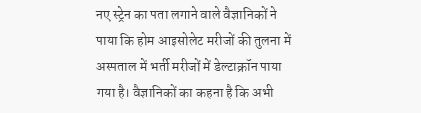नए स्ट्रेन का पता लगाने वाले वैज्ञानिकों ने पाया कि होम आइसोलेट मरीजों की तुलना में अस्पताल में भर्ती मरीजों में डेल्टाक्रॉन पाया गया है। वैज्ञानिकों का कहना है कि अभी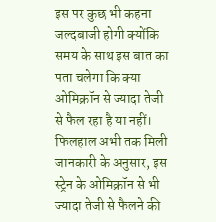इस पर कुछ भी कहना जल्दबाजी होगी क्योंकि समय के साथ इस बात का पता चलेगा कि क्या ओमिक्रॉन से ज्यादा तेजी से फैल रहा है या नहीं। फिलहाल अभी तक मिली जानकारी के अनुसार, इस स्ट्रेन के ओमिक्रॉन से भी ज्यादा तेजी से फैलने की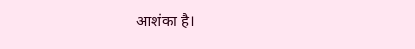आशंका है।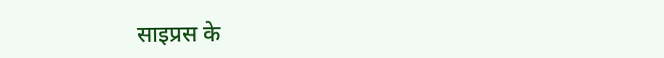साइप्रस के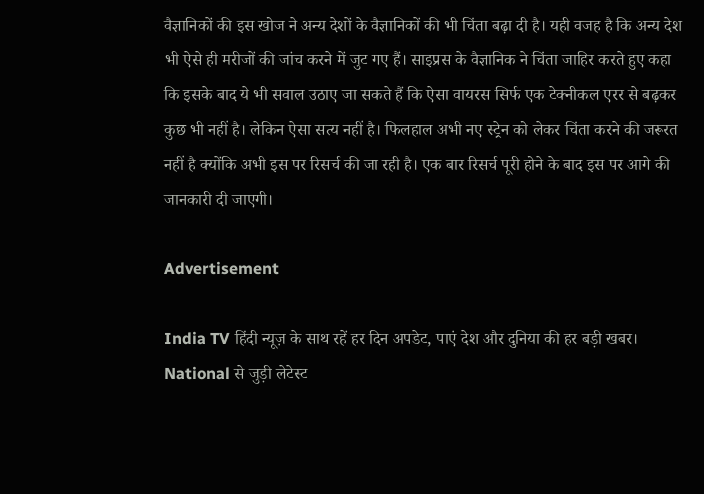वैज्ञानिकों की इस खोज ने अन्य देशों के वैज्ञानिकों की भी चिंता बढ़ा दी है। यही वजह है कि अन्य देश भी ऐसे ही मरीजों की जांच करने में जुट गए हैं। साइप्रस के वैज्ञानिक ने चिंता जाहिर करते हुए कहा कि इसके बाद ये भी सवाल उठाए जा सकते हैं कि ऐसा वायरस सिर्फ एक टेक्नीकल एरर से बढ़कर कुछ भी नहीं है। लेकिन ऐसा सत्य नहीं है। फिलहाल अभी नए स्ट्रेन को लेकर चिंता करने की जरूरत नहीं है क्योंकि अभी इस पर रिसर्च की जा रही है। एक बार रिसर्च पूरी होने के बाद इस पर आगे की जानकारी दी जाएगी।

Advertisement

India TV हिंदी न्यूज़ के साथ रहें हर दिन अपडेट, पाएं देश और दुनिया की हर बड़ी खबर। National से जुड़ी लेटेस्ट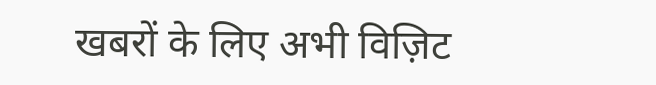खबरों के लिए अभी विज़िट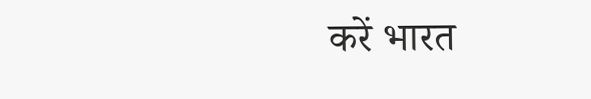करें भारत